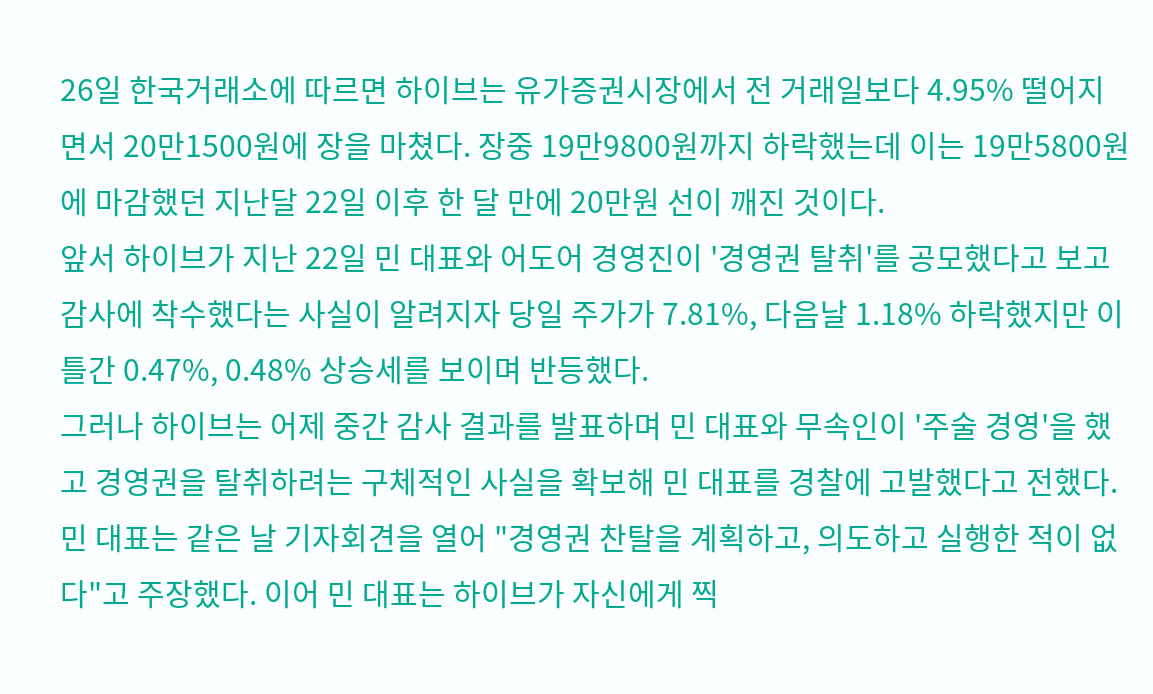26일 한국거래소에 따르면 하이브는 유가증권시장에서 전 거래일보다 4.95% 떨어지면서 20만1500원에 장을 마쳤다. 장중 19만9800원까지 하락했는데 이는 19만5800원에 마감했던 지난달 22일 이후 한 달 만에 20만원 선이 깨진 것이다.
앞서 하이브가 지난 22일 민 대표와 어도어 경영진이 '경영권 탈취'를 공모했다고 보고 감사에 착수했다는 사실이 알려지자 당일 주가가 7.81%, 다음날 1.18% 하락했지만 이틀간 0.47%, 0.48% 상승세를 보이며 반등했다.
그러나 하이브는 어제 중간 감사 결과를 발표하며 민 대표와 무속인이 '주술 경영'을 했고 경영권을 탈취하려는 구체적인 사실을 확보해 민 대표를 경찰에 고발했다고 전했다.
민 대표는 같은 날 기자회견을 열어 "경영권 찬탈을 계획하고, 의도하고 실행한 적이 없다"고 주장했다. 이어 민 대표는 하이브가 자신에게 찍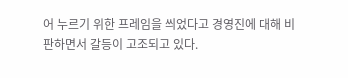어 누르기 위한 프레임을 씌었다고 경영진에 대해 비판하면서 갈등이 고조되고 있다.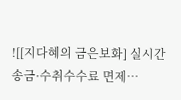![[지다혜의 금은보화] 실시간 송금·수취수수료 면제…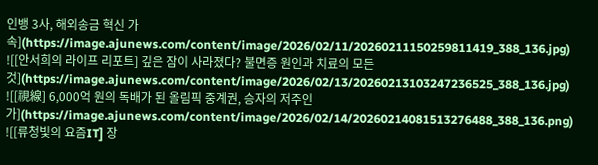인뱅 3사, 해외송금 혁신 가속](https://image.ajunews.com/content/image/2026/02/11/20260211150259811419_388_136.jpg)
![[안서희의 라이프 리포트] 깊은 잠이 사라졌다? 불면증 원인과 치료의 모든 것](https://image.ajunews.com/content/image/2026/02/13/20260213103247236525_388_136.jpg)
![[視線] 6,000억 원의 독배가 된 올림픽 중계권, 승자의 저주인가](https://image.ajunews.com/content/image/2026/02/14/20260214081513276488_388_136.png)
![[류청빛의 요즘IT] 장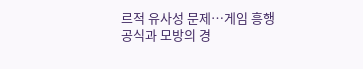르적 유사성 문제…게임 흥행 공식과 모방의 경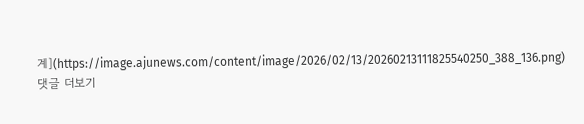계](https://image.ajunews.com/content/image/2026/02/13/20260213111825540250_388_136.png)
댓글 더보기